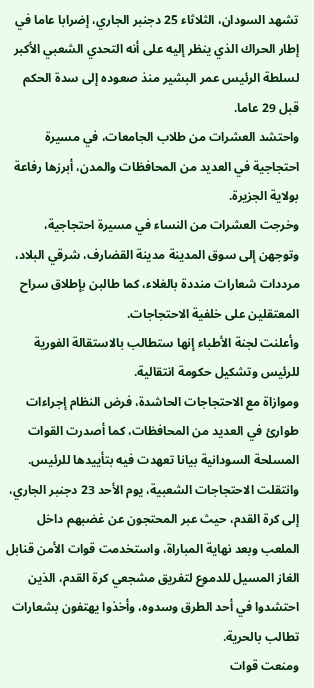تشهد السودان، الثلاثاء 25 دجنبر الجاري، إضرابا عاما في إطار الحراك الذي ينظر إليه على أنه التحدي الشعبي الأكبر لسلطة الرئيس عمر البشير منذ صعوده إلى سدة الحكم قبل 29 عاما.
واحتشد العشرات من طلاب الجامعات، في مسيرة احتجاجية في العديد من المحافظات والمدن، أبرزها رفاعة بولاية الجزيرة.
وخرجت العشرات من النساء في مسيرة احتجاجية، وتوجهن إلى سوق المدينة مدينة القضارف، شرقي البلاد، مرددات شعارات منددة بالغلاء، كما طالبن بإطلاق سراح المعتقلين على خلفية الاحتجاجات.
وأعلنت لجنة الأطباء إنها ستطالب بالاستقالة الفورية للرئيس وتشكيل حكومة انتقالية.
وموازاة مع الاحتجاجات الحاشدة، فرض النظام إجراءات طوارئ في العديد من المحافظات، كما أصدرت القوات المسلحة السودانية بيانا تعهدت فيه بتأييدها للرئيس.
وانتقلت الاحتجاجات الشعبية، يوم الأحد 23 دجنبر الجاري، إلى كرة القدم، حيث عبر المحتجون عن غضبهم داخل الملعب وبعد نهاية المباراة، واستخدمت قوات الأمن قنابل الغاز المسيل للدموع لتفريق مشجعي كرة القدم، الذين احتشدوا في أحد الطرق وسدوه، وأخذوا يهتفون بشعارات تطالب بالحرية.
ومنعت قوات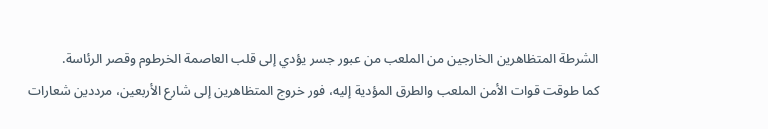الشرطة المتظاهرين الخارجين من الملعب من عبور جسر يؤدي إلى قلب العاصمة الخرطوم وقصر الرئاسة.
كما طوقت قوات الأمن الملعب والطرق المؤدية إليه، فور خروج المتظاهرين إلى شارع الأربعين، مرددين شعارات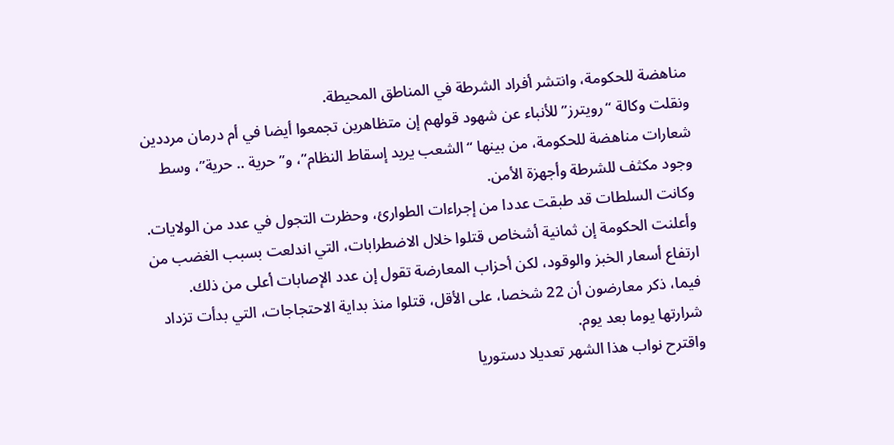مناهضة للحكومة، وانتشر أفراد الشرطة في المناطق المحيطة.
ونقلت وكالة “رويترز” للأنباء عن شهود قولهم إن متظاهرين تجمعوا أيضا في أم درمان مرددين شعارات مناهضة للحكومة، من بينها “الشعب يريد إسقاط النظام”، و”حرية .. حرية”، وسط وجود مكثف للشرطة وأجهزة الأمن.
وكانت السلطات قد طبقت عددا من إجراءات الطوارئ، وحظرت التجول في عدد من الولايات.
وأعلنت الحكومة إن ثمانية أشخاص قتلوا خلال الاضطرابات، التي اندلعت بسبب الغضب من ارتفاع أسعار الخبز والوقود، لكن أحزاب المعارضة تقول إن عدد الإصابات أعلى من ذلك.
فيما، ذكر معارضون أن 22 شخصا، على الأقل، قتلوا منذ بداية الاحتجاجات، التي بدأت تزداد شرارتها يوما بعد يوم.
واقترح نواب هذا الشهر تعديلا دستوريا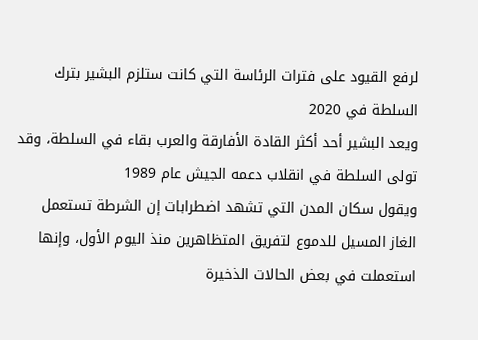لرفع القيود على فترات الرئاسة التي كانت ستلزم البشير بترك السلطة في 2020
ويعد البشير أحد أكثر القادة الأفارقة والعرب بقاء في السلطة، وقد تولى السلطة في انقلاب دعمه الجيش عام 1989
ويقول سكان المدن التي تشهد اضطرابات إن الشرطة تستعمل الغاز المسيل للدموع لتفريق المتظاهرين منذ اليوم الأول، وإنها استعملت في بعض الحالات الذخيرة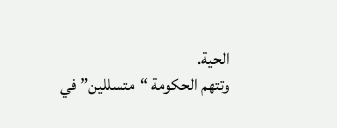الحية.
وتتهم الحكومة “متسللين” في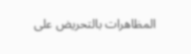المظاهرات بالتحريض على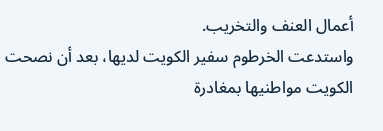أعمال العنف والتخريب.
واستدعت الخرطوم سفير الكويت لديها، بعد أن نصحت الكويت مواطنيها بمغادرة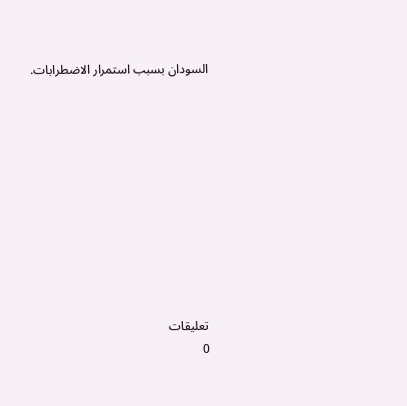السودان بسبب استمرار الاضطرابات.










تعليقات
0